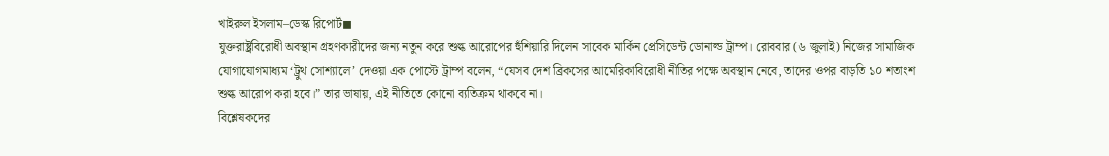খাইরুল ইসলাম–ডেস্ক রিপোর্ট◼
যুক্তরাষ্ট্রবিরোধী অবস্থান গ্রহণকারীদের জন্য নতুন করে শুল্ক আরোপের হুঁশিয়ারি দিলেন সাবেক মার্কিন প্রেসিডেন্ট ডোনাল্ড ট্রাম্প। রোববার (৬ জুলাই) নিজের সামাজিক যোগাযোগমাধ্যম ‘ট্রুথ সোশ্যালে’ দেওয়া এক পোস্টে ট্রাম্প বলেন, “যেসব দেশ ব্রিকসের আমেরিকাবিরোধী নীতির পক্ষে অবস্থান নেবে, তাদের ওপর বাড়তি ১০ শতাংশ শুল্ক আরোপ করা হবে।” তার ভাষায়, এই নীতিতে কোনো ব্যতিক্রম থাকবে না।
বিশ্লেষকদের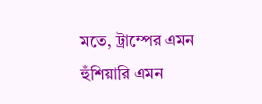মতে, ট্রাম্পের এমন হুঁশিয়ারি এমন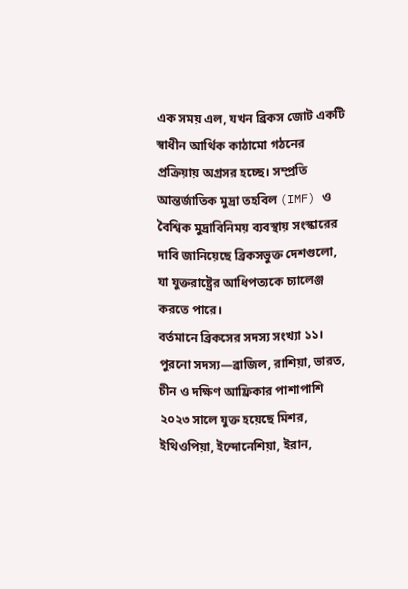এক সময় এল, যখন ব্রিকস জোট একটি স্বাধীন আর্থিক কাঠামো গঠনের প্রক্রিয়ায় অগ্রসর হচ্ছে। সম্প্রতি আন্তর্জাতিক মুদ্রা তহবিল (IMF) ও বৈশ্বিক মুদ্রাবিনিময় ব্যবস্থায় সংস্কারের দাবি জানিয়েছে ব্রিকসভুক্ত দেশগুলো, যা যুক্তরাষ্ট্রের আধিপত্যকে চ্যালেঞ্জ করতে পারে।
বর্তমানে ব্রিকসের সদস্য সংখ্যা ১১। পুরনো সদস্য—ব্রাজিল, রাশিয়া, ভারত, চীন ও দক্ষিণ আফ্রিকার পাশাপাশি ২০২৩ সালে যুক্ত হয়েছে মিশর, ইথিওপিয়া, ইন্দোনেশিয়া, ইরান,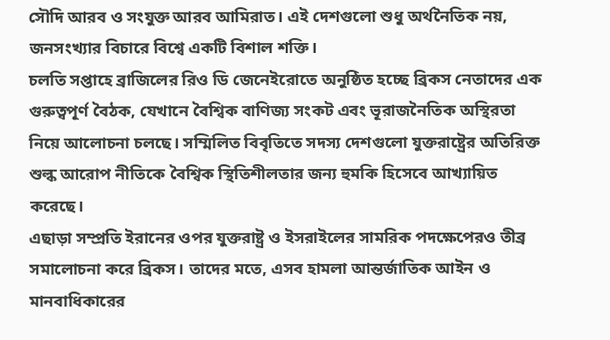সৌদি আরব ও সংযুক্ত আরব আমিরাত। এই দেশগুলো শুধু অর্থনৈতিক নয়, জনসংখ্যার বিচারে বিশ্বে একটি বিশাল শক্তি।
চলতি সপ্তাহে ব্রাজিলের রিও ডি জেনেইরোতে অনুষ্ঠিত হচ্ছে ব্রিকস নেতাদের এক গুরুত্বপূর্ণ বৈঠক, যেখানে বৈশ্বিক বাণিজ্য সংকট এবং ভূরাজনৈতিক অস্থিরতা নিয়ে আলোচনা চলছে। সম্মিলিত বিবৃতিতে সদস্য দেশগুলো যুক্তরাষ্ট্রের অতিরিক্ত শুল্ক আরোপ নীতিকে বৈশ্বিক স্থিতিশীলতার জন্য হুমকি হিসেবে আখ্যায়িত করেছে।
এছাড়া সম্প্রতি ইরানের ওপর যুক্তরাষ্ট্র ও ইসরাইলের সামরিক পদক্ষেপেরও তীব্র সমালোচনা করে ব্রিকস। তাদের মতে, এসব হামলা আন্তর্জাতিক আইন ও মানবাধিকারের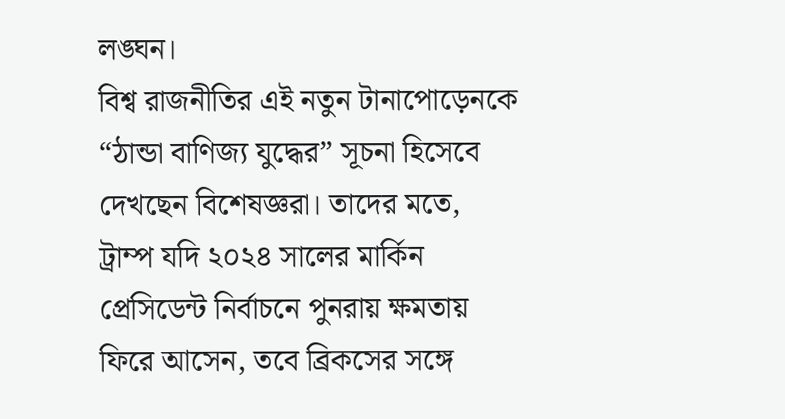লঙ্ঘন।
বিশ্ব রাজনীতির এই নতুন টানাপোড়েনকে “ঠান্ডা বাণিজ্য যুদ্ধের” সূচনা হিসেবে দেখছেন বিশেষজ্ঞরা। তাদের মতে, ট্রাম্প যদি ২০২৪ সালের মার্কিন প্রেসিডেন্ট নির্বাচনে পুনরায় ক্ষমতায় ফিরে আসেন, তবে ব্রিকসের সঙ্গে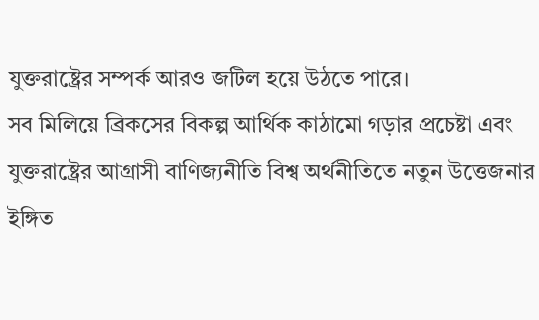যুক্তরাষ্ট্রের সম্পর্ক আরও জটিল হয়ে উঠতে পারে।
সব মিলিয়ে ব্রিকসের বিকল্প আর্থিক কাঠামো গড়ার প্রচেষ্টা এবং যুক্তরাষ্ট্রের আগ্রাসী বাণিজ্যনীতি বিশ্ব অর্থনীতিতে নতুন উত্তেজনার ইঙ্গিত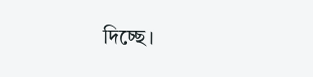দিচ্ছে।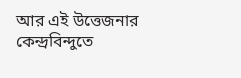আর এই উত্তেজনার কেন্দ্রবিন্দুতে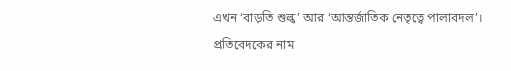এখন ‘বাড়তি শুল্ক’ আর ‘আন্তর্জাতিক নেতৃত্বে পালাবদল’।
প্রতিবেদকের নাম